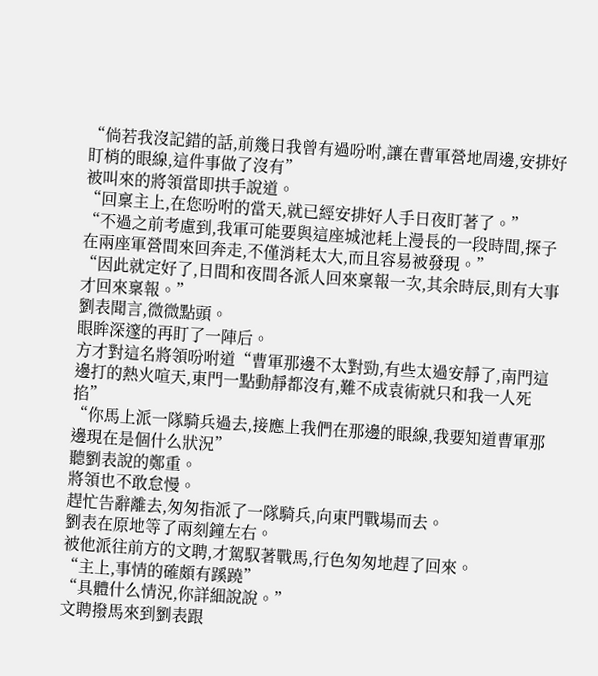“倘若我沒記錯的話,前幾日我曾有過吩咐,讓在曹軍營地周邊,安排好盯梢的眼線,這件事做了沒有”
被叫來的將領當即拱手說道。
“回稟主上,在您吩咐的當天,就已經安排好人手日夜盯著了。”
“不過之前考慮到,我軍可能要與這座城池耗上漫長的一段時間,探子在兩座軍營間來回奔走,不僅消耗太大,而且容易被發現。”
“因此就定好了,日間和夜間各派人回來稟報一次,其余時辰,則有大事才回來稟報。”
劉表聞言,微微點頭。
眼眸深邃的再盯了一陣后。
方才對這名將領吩咐道“曹軍那邊不太對勁,有些太過安靜了,南門這邊打的熱火喧天,東門一點動靜都沒有,難不成袁術就只和我一人死掐”
“你馬上派一隊騎兵過去,接應上我們在那邊的眼線,我要知道曹軍那邊現在是個什么狀況”
聽劉表說的鄭重。
將領也不敢怠慢。
趕忙告辭離去,匆匆指派了一隊騎兵,向東門戰場而去。
劉表在原地等了兩刻鐘左右。
被他派往前方的文聘,才駕馭著戰馬,行色匆匆地趕了回來。
“主上,事情的確頗有蹊蹺”
“具體什么情況,你詳細說說。”
文聘撥馬來到劉表跟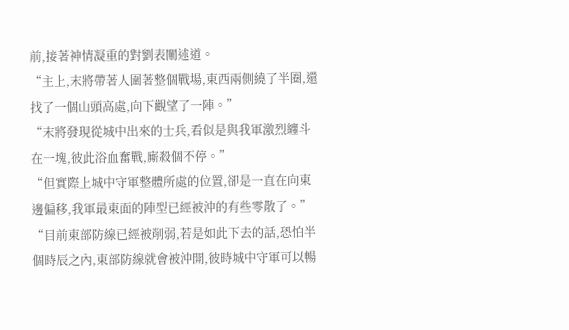前,接著神情凝重的對劉表闡述道。
“主上,末將帶著人圍著整個戰場,東西兩側繞了半圈,還找了一個山頭高處,向下觀望了一陣。”
“末將發現從城中出來的士兵,看似是與我軍激烈纏斗在一塊,彼此浴血奮戰,廝殺個不停。”
“但實際上城中守軍整體所處的位置,卻是一直在向東邊偏移,我軍最東面的陣型已經被沖的有些零散了。”
“目前東部防線已經被削弱,若是如此下去的話,恐怕半個時辰之內,東部防線就會被沖開,彼時城中守軍可以暢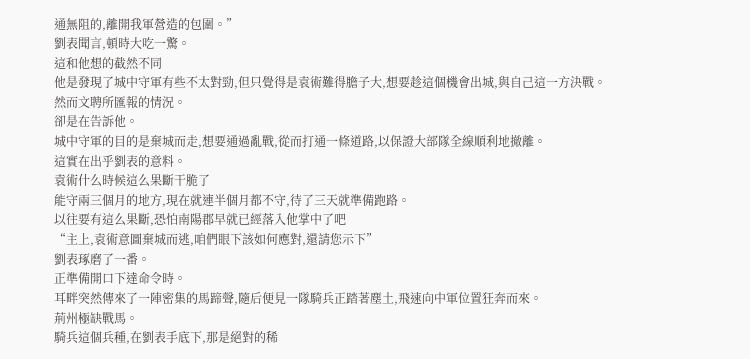通無阻的,離開我軍營造的包圍。”
劉表聞言,頓時大吃一驚。
這和他想的截然不同
他是發現了城中守軍有些不太對勁,但只覺得是袁術難得膽子大,想要趁這個機會出城,與自己這一方決戰。
然而文聘所匯報的情況。
卻是在告訴他。
城中守軍的目的是棄城而走,想要通過亂戰,從而打通一條道路,以保證大部隊全線順利地撤離。
這實在出乎劉表的意料。
袁術什么時候這么果斷干脆了
能守兩三個月的地方,現在就連半個月都不守,待了三天就準備跑路。
以往要有這么果斷,恐怕南陽郡早就已經落入他掌中了吧
“主上,袁術意圖棄城而逃,咱們眼下該如何應對,還請您示下”
劉表琢磨了一番。
正準備開口下達命令時。
耳畔突然傳來了一陣密集的馬蹄聲,隨后便見一隊騎兵正踏著塵土,飛速向中軍位置狂奔而來。
荊州極缺戰馬。
騎兵這個兵種,在劉表手底下,那是絕對的稀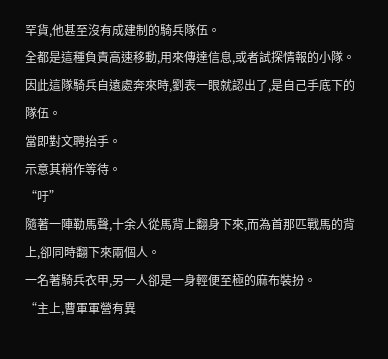罕貨,他甚至沒有成建制的騎兵隊伍。
全都是這種負責高速移動,用來傳達信息,或者試探情報的小隊。
因此這隊騎兵自遠處奔來時,劉表一眼就認出了,是自己手底下的隊伍。
當即對文聘抬手。
示意其稍作等待。
“吁”
隨著一陣勒馬聲,十余人從馬背上翻身下來,而為首那匹戰馬的背上,卻同時翻下來兩個人。
一名著騎兵衣甲,另一人卻是一身輕便至極的麻布裝扮。
“主上,曹軍軍營有異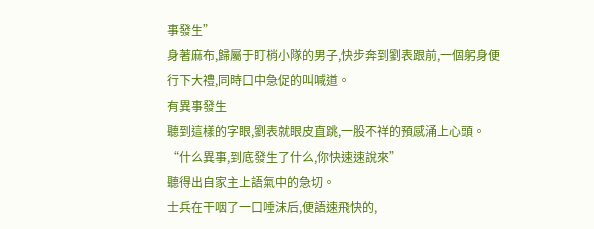事發生”
身著麻布,歸屬于盯梢小隊的男子,快步奔到劉表跟前,一個躬身便行下大禮,同時口中急促的叫喊道。
有異事發生
聽到這樣的字眼,劉表就眼皮直跳,一股不祥的預感涌上心頭。
“什么異事,到底發生了什么,你快速速說來”
聽得出自家主上語氣中的急切。
士兵在干咽了一口唾沫后,便語速飛快的,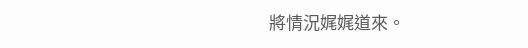將情況娓娓道來。